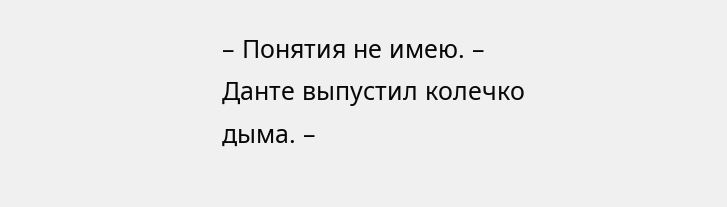– Понятия не имею. – Данте выпустил колечко дыма. –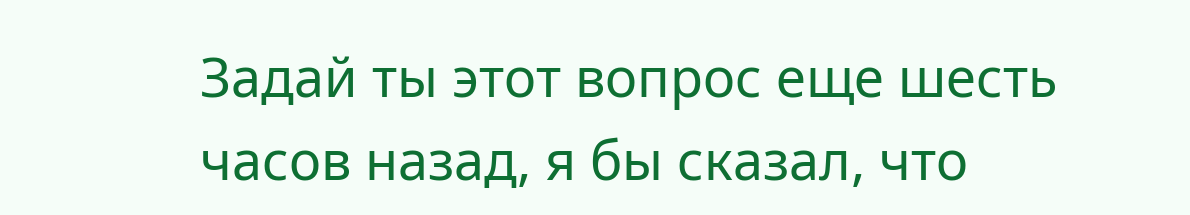Задай ты этот вопрос еще шесть часов назад, я бы сказал, что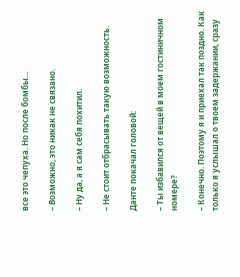все это чепуха. Но после бомбы…

– Возможно, это никак не связано.

– Ну да, а я сам себя похитил.

– Не стоит отбрасывать такую возможность.

Данте покачал головой:

– Ты избавился от вещей в моем гостиничном номере?

– Конечно. Поэтому я и приехал так поздно. Как только я услышал о твоем задержании, сразу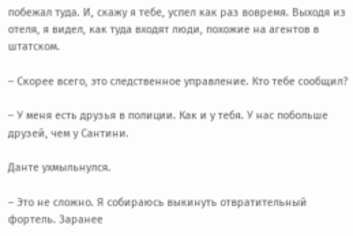побежал туда. И, скажу я тебе, успел как раз вовремя. Выходя из отеля, я видел, как туда входят люди, похожие на агентов в штатском.

– Скорее всего, это следственное управление. Кто тебе сообщил?

– У меня есть друзья в полиции. Как и у тебя. У нас побольше друзей, чем у Сантини.

Данте ухмыльнулся.

– Это не сложно. Я собираюсь выкинуть отвратительный фортель. Заранее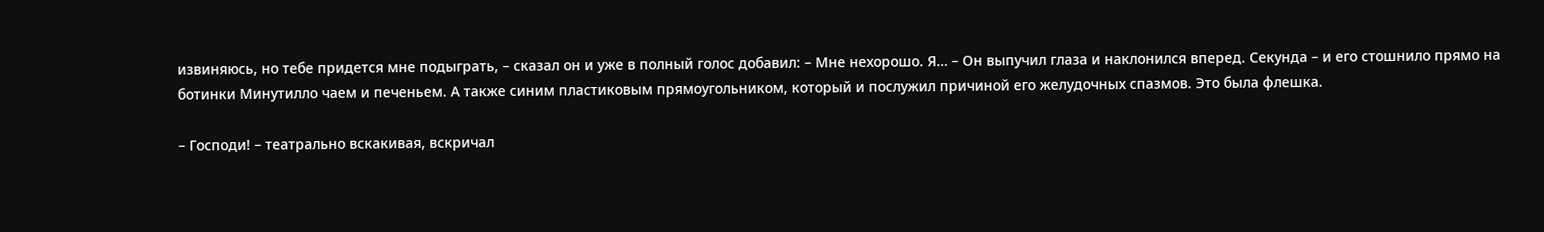извиняюсь, но тебе придется мне подыграть, – сказал он и уже в полный голос добавил: – Мне нехорошо. Я… – Он выпучил глаза и наклонился вперед. Секунда – и его стошнило прямо на ботинки Минутилло чаем и печеньем. А также синим пластиковым прямоугольником, который и послужил причиной его желудочных спазмов. Это была флешка.

– Господи! – театрально вскакивая, вскричал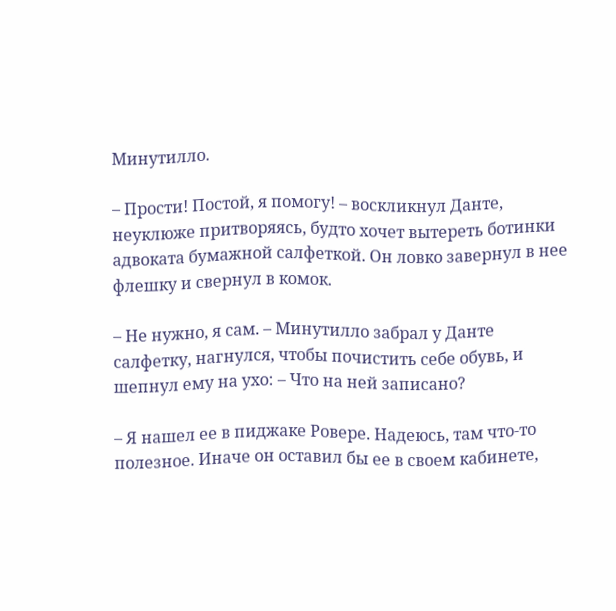Минутилло.

– Прости! Постой, я помогу! – воскликнул Данте, неуклюже притворяясь, будто хочет вытереть ботинки адвоката бумажной салфеткой. Он ловко завернул в нее флешку и свернул в комок.

– Не нужно, я сам. – Минутилло забрал у Данте салфетку, нагнулся, чтобы почистить себе обувь, и шепнул ему на ухо: – Что на ней записано?

– Я нашел ее в пиджаке Ровере. Надеюсь, там что-то полезное. Иначе он оставил бы ее в своем кабинете,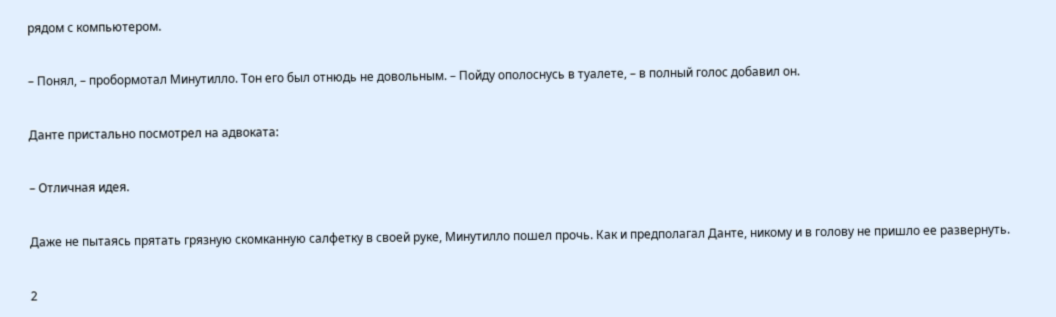рядом с компьютером.

– Понял, – пробормотал Минутилло. Тон его был отнюдь не довольным. – Пойду ополоснусь в туалете, – в полный голос добавил он.

Данте пристально посмотрел на адвоката:

– Отличная идея.

Даже не пытаясь прятать грязную скомканную салфетку в своей руке, Минутилло пошел прочь. Как и предполагал Данте, никому и в голову не пришло ее развернуть.

2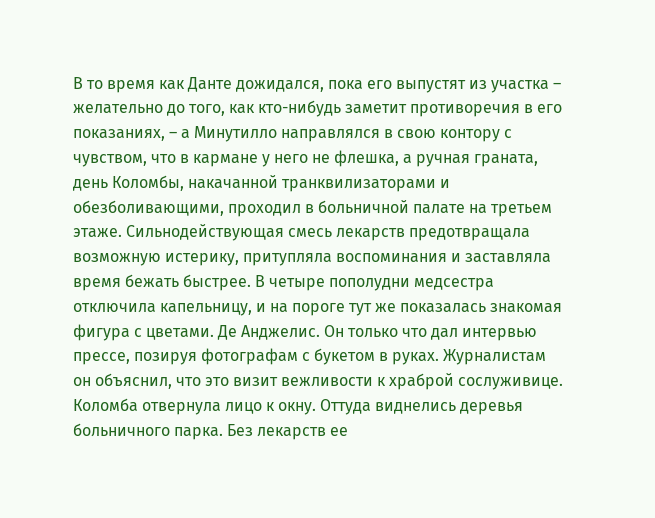В то время как Данте дожидался, пока его выпустят из участка – желательно до того, как кто-нибудь заметит противоречия в его показаниях, – а Минутилло направлялся в свою контору с чувством, что в кармане у него не флешка, а ручная граната, день Коломбы, накачанной транквилизаторами и обезболивающими, проходил в больничной палате на третьем этаже. Сильнодействующая смесь лекарств предотвращала возможную истерику, притупляла воспоминания и заставляла время бежать быстрее. В четыре пополудни медсестра отключила капельницу, и на пороге тут же показалась знакомая фигура с цветами. Де Анджелис. Он только что дал интервью прессе, позируя фотографам с букетом в руках. Журналистам он объяснил, что это визит вежливости к храброй сослуживице. Коломба отвернула лицо к окну. Оттуда виднелись деревья больничного парка. Без лекарств ее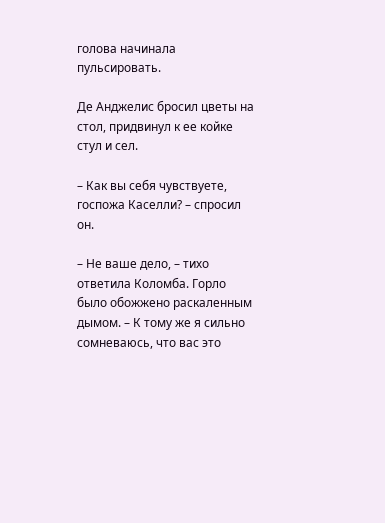голова начинала пульсировать.

Де Анджелис бросил цветы на стол, придвинул к ее койке стул и сел.

– Как вы себя чувствуете, госпожа Каселли? – спросил он.

– Не ваше дело, – тихо ответила Коломба. Горло было обожжено раскаленным дымом. – К тому же я сильно сомневаюсь, что вас это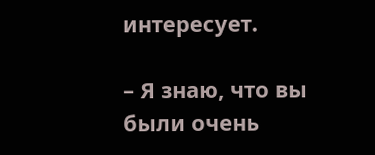интересует.

– Я знаю, что вы были очень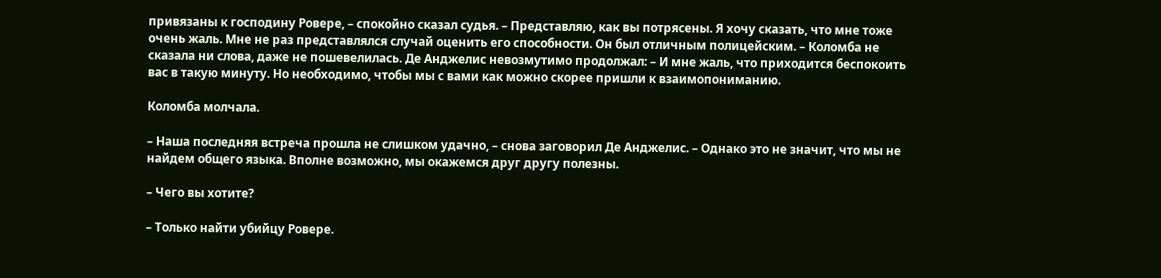привязаны к господину Ровере, – спокойно сказал судья. – Представляю, как вы потрясены. Я хочу сказать, что мне тоже очень жаль. Мне не раз представлялся случай оценить его способности. Он был отличным полицейским. – Коломба не сказала ни слова, даже не пошевелилась. Де Анджелис невозмутимо продолжал: – И мне жаль, что приходится беспокоить вас в такую минуту. Но необходимо, чтобы мы с вами как можно скорее пришли к взаимопониманию.

Коломба молчала.

– Наша последняя встреча прошла не слишком удачно, – снова заговорил Де Анджелис. – Однако это не значит, что мы не найдем общего языка. Вполне возможно, мы окажемся друг другу полезны.

– Чего вы хотите?

– Только найти убийцу Ровере.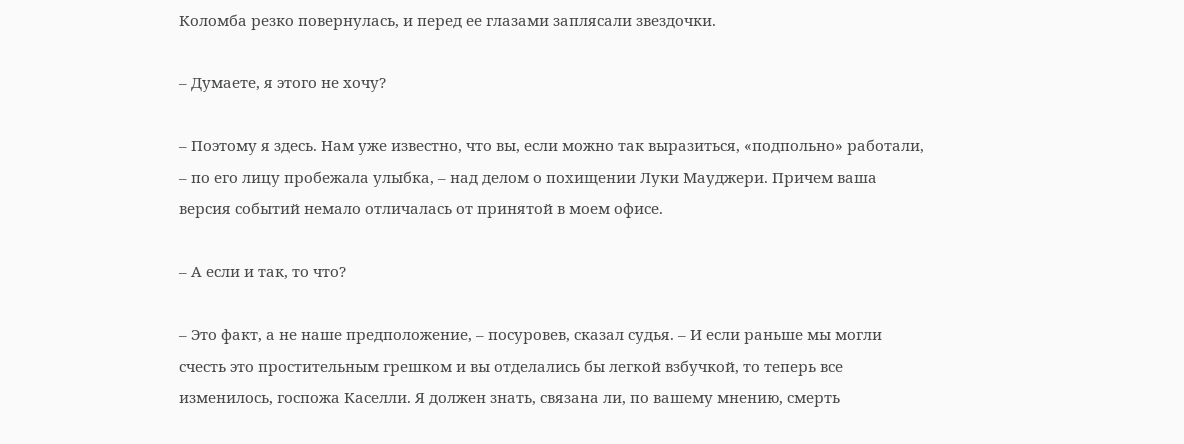Коломба резко повернулась, и перед ее глазами заплясали звездочки.

– Думаете, я этого не хочу?

– Поэтому я здесь. Нам уже известно, что вы, если можно так выразиться, «подпольно» работали, – по его лицу пробежала улыбка, – над делом о похищении Луки Мауджери. Причем ваша версия событий немало отличалась от принятой в моем офисе.

– А если и так, то что?

– Это факт, а не наше предположение, – посуровев, сказал судья. – И если раньше мы могли счесть это простительным грешком и вы отделались бы легкой взбучкой, то теперь все изменилось, госпожа Каселли. Я должен знать, связана ли, по вашему мнению, смерть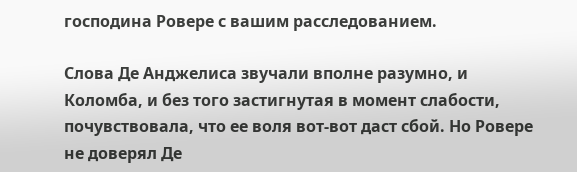господина Ровере с вашим расследованием.

Слова Де Анджелиса звучали вполне разумно, и Коломба, и без того застигнутая в момент слабости, почувствовала, что ее воля вот-вот даст сбой. Но Ровере не доверял Де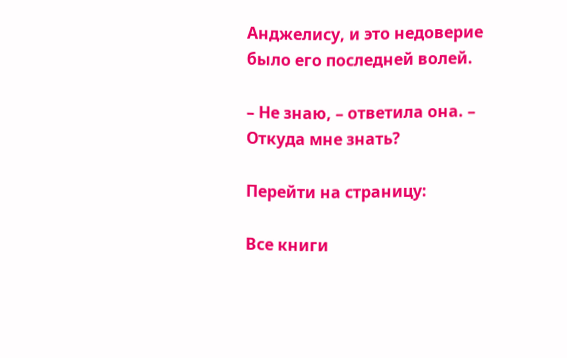Анджелису, и это недоверие было его последней волей.

– Не знаю, – ответила она. – Откуда мне знать?

Перейти на страницу:

Все книги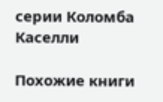серии Коломба Каселли

Похожие книги